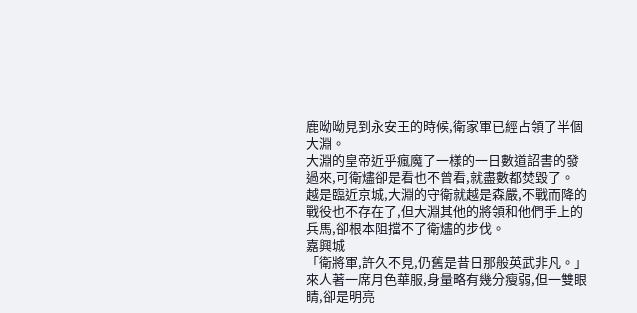鹿呦呦見到永安王的時候,衛家軍已經占領了半個大淵。
大淵的皇帝近乎瘋魔了一樣的一日數道詔書的發過來,可衛燼卻是看也不曾看,就盡數都焚毀了。
越是臨近京城,大淵的守衛就越是森嚴,不戰而降的戰役也不存在了,但大淵其他的將領和他們手上的兵馬,卻根本阻擋不了衛燼的步伐。
嘉興城
「衛將軍,許久不見,仍舊是昔日那般英武非凡。」來人著一席月色華服,身量略有幾分瘦弱,但一雙眼睛,卻是明亮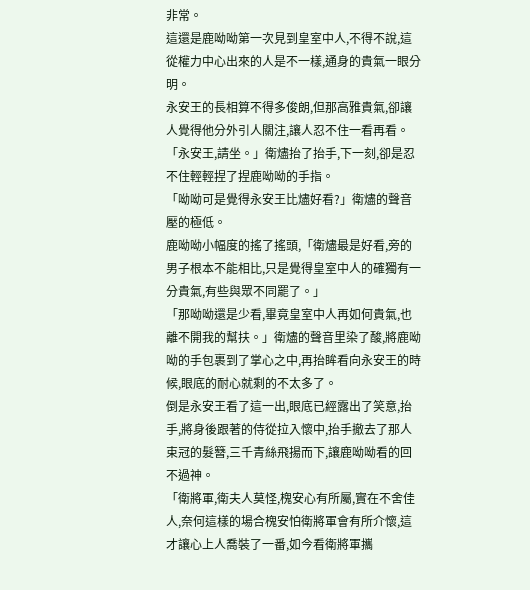非常。
這還是鹿呦呦第一次見到皇室中人,不得不說,這從權力中心出來的人是不一樣,通身的貴氣一眼分明。
永安王的長相算不得多俊朗,但那高雅貴氣,卻讓人覺得他分外引人關注,讓人忍不住一看再看。
「永安王,請坐。」衛燼抬了抬手,下一刻,卻是忍不住輕輕捏了捏鹿呦呦的手指。
「呦呦可是覺得永安王比燼好看?」衛燼的聲音壓的極低。
鹿呦呦小幅度的搖了搖頭,「衛燼最是好看,旁的男子根本不能相比,只是覺得皇室中人的確獨有一分貴氣,有些與眾不同罷了。」
「那呦呦還是少看,畢竟皇室中人再如何貴氣,也離不開我的幫扶。」衛燼的聲音里染了酸,將鹿呦呦的手包裹到了掌心之中,再抬眸看向永安王的時候,眼底的耐心就剩的不太多了。
倒是永安王看了這一出,眼底已經露出了笑意,抬手,將身後跟著的侍從拉入懷中,抬手撤去了那人束冠的髮簪,三千青絲飛揚而下,讓鹿呦呦看的回不過神。
「衛將軍,衛夫人莫怪,槐安心有所屬,實在不舍佳人,奈何這樣的場合槐安怕衛將軍會有所介懷,這才讓心上人喬裝了一番,如今看衛將軍攜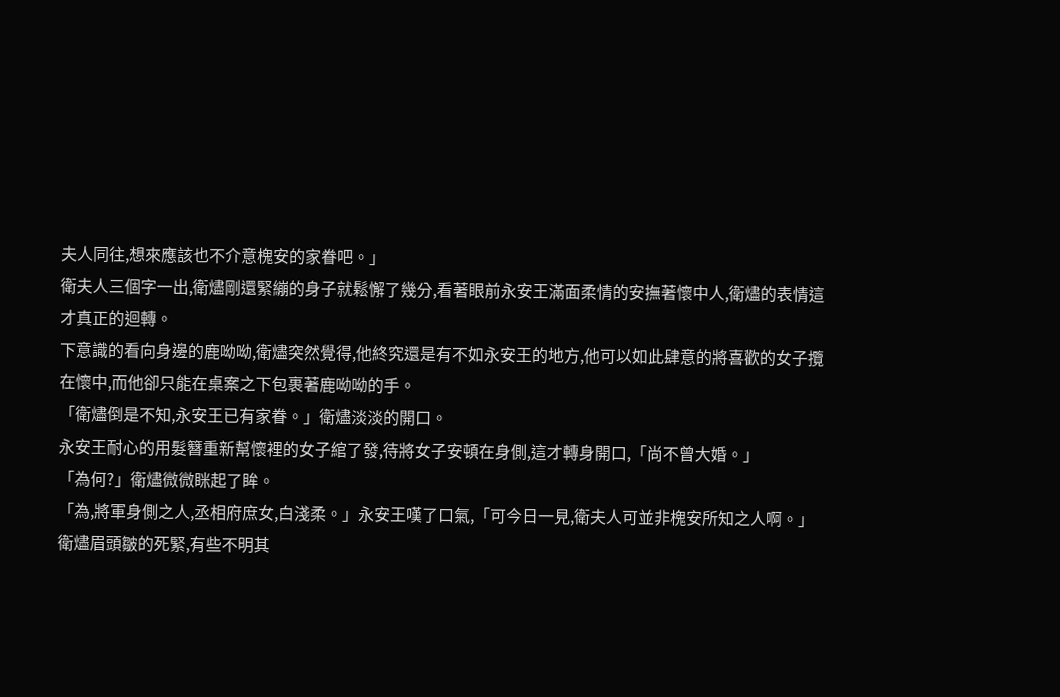夫人同往,想來應該也不介意槐安的家眷吧。」
衛夫人三個字一出,衛燼剛還緊繃的身子就鬆懈了幾分,看著眼前永安王滿面柔情的安撫著懷中人,衛燼的表情這才真正的迴轉。
下意識的看向身邊的鹿呦呦,衛燼突然覺得,他終究還是有不如永安王的地方,他可以如此肆意的將喜歡的女子攬在懷中,而他卻只能在桌案之下包裹著鹿呦呦的手。
「衛燼倒是不知,永安王已有家眷。」衛燼淡淡的開口。
永安王耐心的用髮簪重新幫懷裡的女子綰了發,待將女子安頓在身側,這才轉身開口,「尚不曾大婚。」
「為何?」衛燼微微眯起了眸。
「為,將軍身側之人,丞相府庶女,白淺柔。」永安王嘆了口氣,「可今日一見,衛夫人可並非槐安所知之人啊。」
衛燼眉頭皺的死緊,有些不明其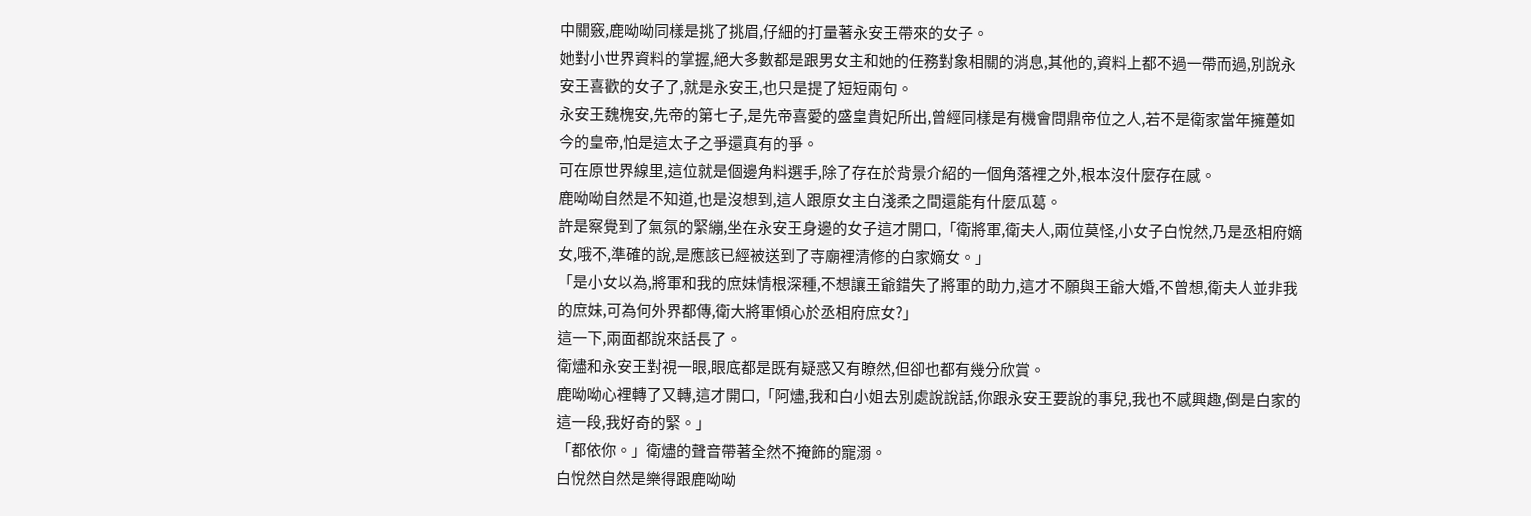中關竅,鹿呦呦同樣是挑了挑眉,仔細的打量著永安王帶來的女子。
她對小世界資料的掌握,絕大多數都是跟男女主和她的任務對象相關的消息,其他的,資料上都不過一帶而過,別說永安王喜歡的女子了,就是永安王,也只是提了短短兩句。
永安王魏槐安,先帝的第七子,是先帝喜愛的盛皇貴妃所出,曾經同樣是有機會問鼎帝位之人,若不是衛家當年擁躉如今的皇帝,怕是這太子之爭還真有的爭。
可在原世界線里,這位就是個邊角料選手,除了存在於背景介紹的一個角落裡之外,根本沒什麼存在感。
鹿呦呦自然是不知道,也是沒想到,這人跟原女主白淺柔之間還能有什麼瓜葛。
許是察覺到了氣氛的緊繃,坐在永安王身邊的女子這才開口,「衛將軍,衛夫人,兩位莫怪,小女子白悅然,乃是丞相府嫡女,哦不,準確的說,是應該已經被送到了寺廟裡清修的白家嫡女。」
「是小女以為,將軍和我的庶妹情根深種,不想讓王爺錯失了將軍的助力,這才不願與王爺大婚,不曾想,衛夫人並非我的庶妹,可為何外界都傳,衛大將軍傾心於丞相府庶女?」
這一下,兩面都說來話長了。
衛燼和永安王對視一眼,眼底都是既有疑惑又有瞭然,但卻也都有幾分欣賞。
鹿呦呦心裡轉了又轉,這才開口,「阿燼,我和白小姐去別處說說話,你跟永安王要說的事兒,我也不感興趣,倒是白家的這一段,我好奇的緊。」
「都依你。」衛燼的聲音帶著全然不掩飾的寵溺。
白悅然自然是樂得跟鹿呦呦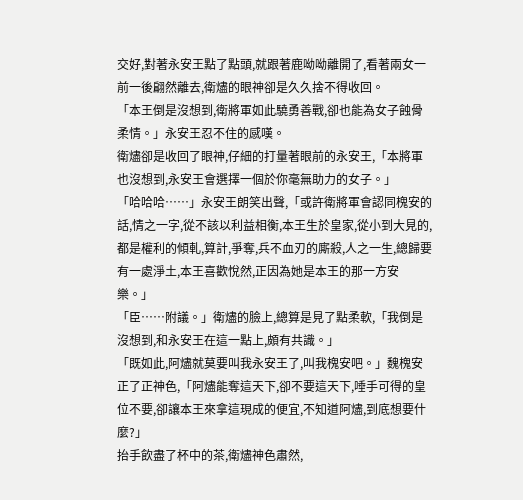交好,對著永安王點了點頭,就跟著鹿呦呦離開了,看著兩女一前一後翩然離去,衛燼的眼神卻是久久捨不得收回。
「本王倒是沒想到,衛將軍如此驍勇善戰,卻也能為女子蝕骨柔情。」永安王忍不住的感嘆。
衛燼卻是收回了眼神,仔細的打量著眼前的永安王,「本將軍也沒想到,永安王會選擇一個於你毫無助力的女子。」
「哈哈哈……」永安王朗笑出聲,「或許衛將軍會認同槐安的話,情之一字,從不該以利益相衡,本王生於皇家,從小到大見的,都是權利的傾軋,算計,爭奪,兵不血刃的廝殺,人之一生,總歸要有一處淨土,本王喜歡悅然,正因為她是本王的那一方安樂。」
「臣……附議。」衛燼的臉上,總算是見了點柔軟,「我倒是沒想到,和永安王在這一點上,頗有共識。」
「既如此,阿燼就莫要叫我永安王了,叫我槐安吧。」魏槐安正了正神色,「阿燼能奪這天下,卻不要這天下,唾手可得的皇位不要,卻讓本王來拿這現成的便宜,不知道阿燼,到底想要什麼?」
抬手飲盡了杯中的茶,衛燼神色肅然,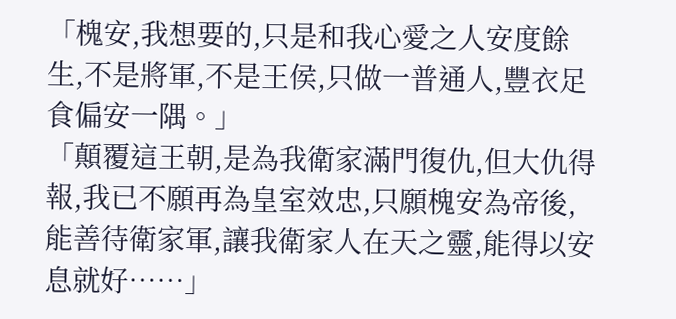「槐安,我想要的,只是和我心愛之人安度餘生,不是將軍,不是王侯,只做一普通人,豐衣足食偏安一隅。」
「顛覆這王朝,是為我衛家滿門復仇,但大仇得報,我已不願再為皇室效忠,只願槐安為帝後,能善待衛家軍,讓我衛家人在天之靈,能得以安息就好……」